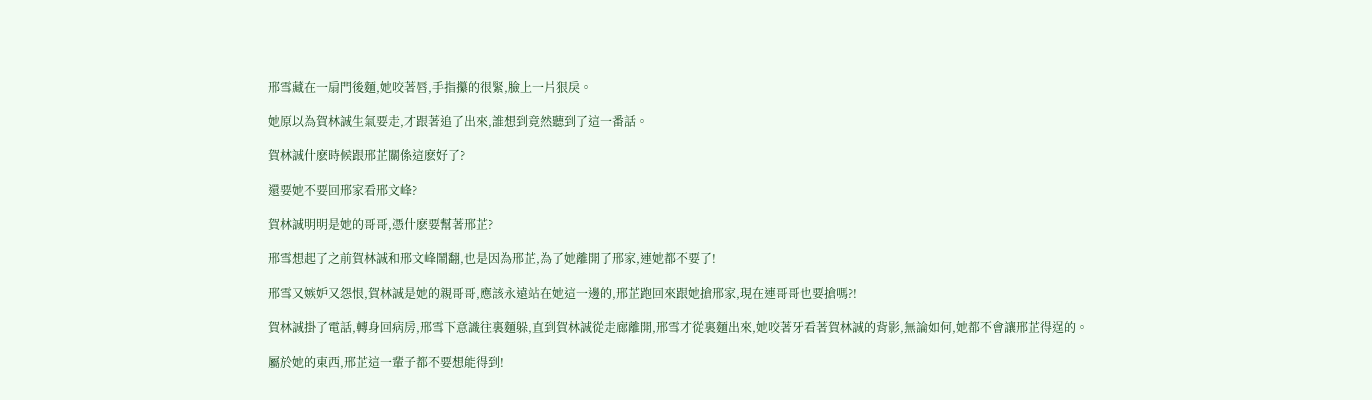邢雪藏在一扇門後麵,她咬著唇,手指攥的很緊,臉上一片狠戾。

她原以為賀林誠生氣要走,才跟著追了出來,誰想到竟然聽到了這一番話。

賀林誠什麽時候跟邢芷關係這麽好了?

還要她不要回邢家看邢文峰?

賀林誠明明是她的哥哥,憑什麽要幫著邢芷?

邢雪想起了之前賀林誠和邢文峰鬧翻,也是因為邢芷,為了她離開了邢家,連她都不要了!

邢雪又嫉妒又怨恨,賀林誠是她的親哥哥,應該永遠站在她這一邊的,邢芷跑回來跟她搶邢家,現在連哥哥也要搶嗎?!

賀林誠掛了電話,轉身回病房,邢雪下意識往裏麵躲,直到賀林誠從走廊離開,邢雪才從裏麵出來,她咬著牙看著賀林誠的背影,無論如何,她都不會讓邢芷得逞的。

屬於她的東西,邢芷這一輩子都不要想能得到!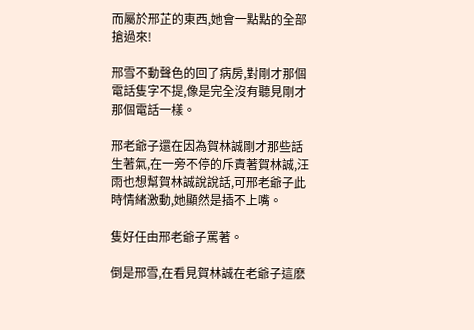而屬於邢芷的東西,她會一點點的全部搶過來!

邢雪不動聲色的回了病房,對剛才那個電話隻字不提,像是完全沒有聽見剛才那個電話一樣。

邢老爺子還在因為賀林誠剛才那些話生著氣,在一旁不停的斥責著賀林誠,汪雨也想幫賀林誠說說話,可邢老爺子此時情緒激動,她顯然是插不上嘴。

隻好任由邢老爺子罵著。

倒是邢雪,在看見賀林誠在老爺子這麽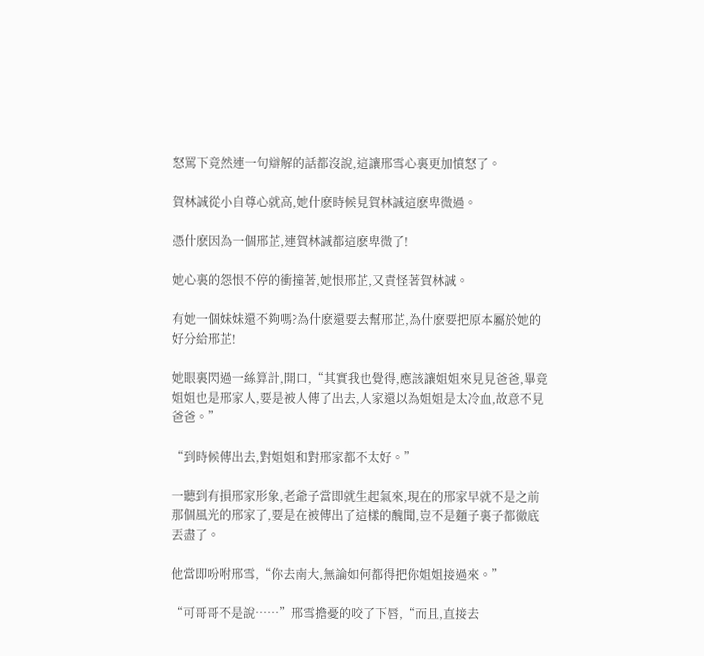怒罵下竟然連一句辯解的話都沒說,這讓邢雪心裏更加憤怒了。

賀林誠從小自尊心就高,她什麽時候見賀林誠這麽卑微過。

憑什麽因為一個邢芷,連賀林誠都這麽卑微了!

她心裏的怨恨不停的衝撞著,她恨邢芷,又責怪著賀林誠。

有她一個妹妹還不夠嗎?為什麽還要去幫邢芷,為什麽要把原本屬於她的好分給邢芷!

她眼裏閃過一絲算計,開口,“其實我也覺得,應該讓姐姐來見見爸爸,畢竟姐姐也是邢家人,要是被人傳了出去,人家還以為姐姐是太冷血,故意不見爸爸。”

“到時候傳出去,對姐姐和對邢家都不太好。”

一聽到有損邢家形象,老爺子當即就生起氣來,現在的邢家早就不是之前那個風光的邢家了,要是在被傳出了這樣的醜聞,豈不是麵子裏子都徹底丟盡了。

他當即吩咐邢雪,“你去南大,無論如何都得把你姐姐接過來。”

“可哥哥不是說……”邢雪擔憂的咬了下唇,“而且,直接去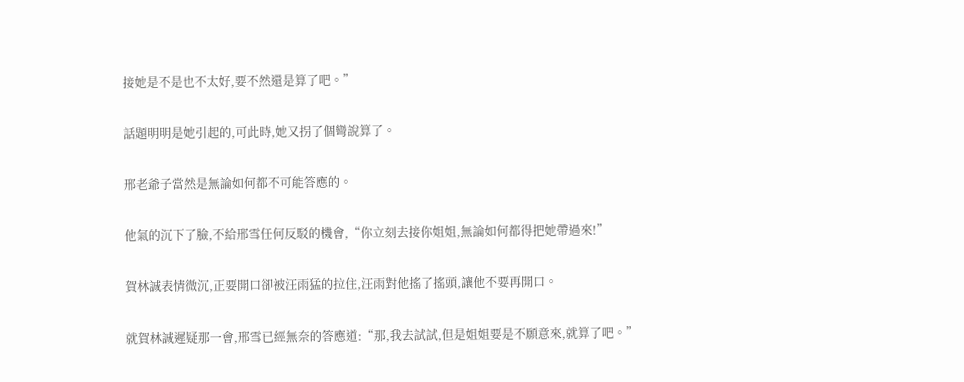接她是不是也不太好,要不然還是算了吧。”

話題明明是她引起的,可此時,她又拐了個彎說算了。

邢老爺子當然是無論如何都不可能答應的。

他氣的沉下了臉,不給邢雪任何反駁的機會,“你立刻去接你姐姐,無論如何都得把她帶過來!”

賀林誠表情微沉,正要開口卻被汪雨猛的拉住,汪雨對他搖了搖頭,讓他不要再開口。

就賀林誠遲疑那一會,邢雪已經無奈的答應道:“那,我去試試,但是姐姐要是不願意來,就算了吧。”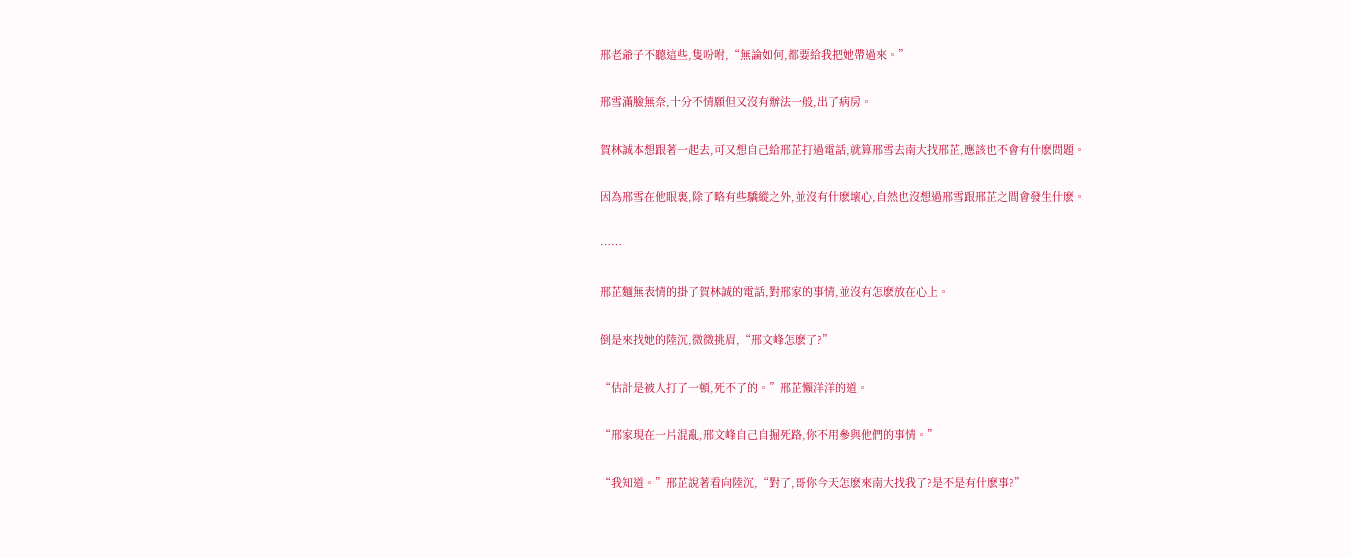邢老爺子不聽這些,隻吩咐,“無論如何,都要給我把她帶過來。”

邢雪滿臉無奈,十分不情願但又沒有辦法一般,出了病房。

賀林誠本想跟著一起去,可又想自己給邢芷打過電話,就算邢雪去南大找邢芷,應該也不會有什麽問題。

因為邢雪在他眼裏,除了略有些驕縱之外,並沒有什麽壞心,自然也沒想過邢雪跟邢芷之間會發生什麽。

……

邢芷麵無表情的掛了賀林誠的電話,對邢家的事情,並沒有怎麽放在心上。

倒是來找她的陸沉,微微挑眉,“邢文峰怎麽了?”

“估計是被人打了一頓,死不了的。”邢芷懶洋洋的道。

“邢家現在一片混亂,邢文峰自己自掘死路,你不用參與他們的事情。”

“我知道。”邢芷說著看向陸沉,“對了,哥你今天怎麽來南大找我了?是不是有什麽事?”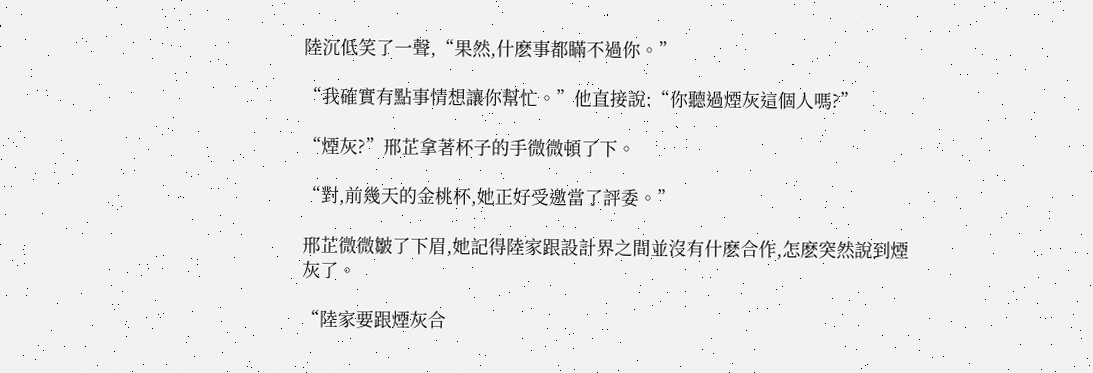陸沉低笑了一聲,“果然,什麽事都瞞不過你。”

“我確實有點事情想讓你幫忙。”他直接說:“你聽過煙灰這個人嗎?”

“煙灰?”邢芷拿著杯子的手微微頓了下。

“對,前幾天的金桃杯,她正好受邀當了評委。”

邢芷微微皺了下眉,她記得陸家跟設計界之間並沒有什麽合作,怎麽突然說到煙灰了。

“陸家要跟煙灰合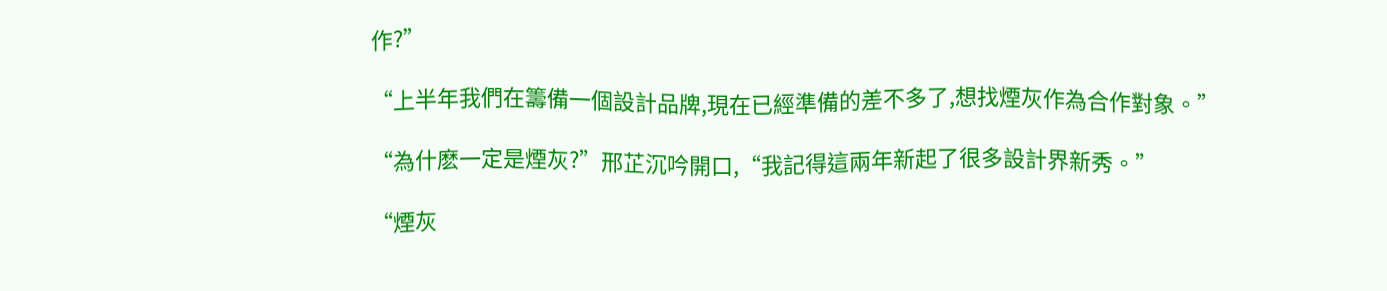作?”

“上半年我們在籌備一個設計品牌,現在已經準備的差不多了,想找煙灰作為合作對象。”

“為什麽一定是煙灰?”邢芷沉吟開口,“我記得這兩年新起了很多設計界新秀。”

“煙灰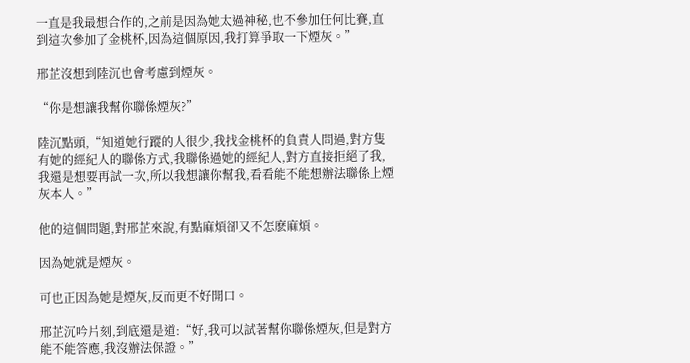一直是我最想合作的,之前是因為她太過神秘,也不參加任何比賽,直到這次參加了金桃杯,因為這個原因,我打算爭取一下煙灰。”

邢芷沒想到陸沉也會考慮到煙灰。

“你是想讓我幫你聯係煙灰?”

陸沉點頭,“知道她行蹤的人很少,我找金桃杯的負責人問過,對方隻有她的經紀人的聯係方式,我聯係過她的經紀人,對方直接拒絕了我,我還是想要再試一次,所以我想讓你幫我,看看能不能想辦法聯係上煙灰本人。”

他的這個問題,對邢芷來說,有點麻煩卻又不怎麽麻煩。

因為她就是煙灰。

可也正因為她是煙灰,反而更不好開口。

邢芷沉吟片刻,到底還是道:“好,我可以試著幫你聯係煙灰,但是對方能不能答應,我沒辦法保證。”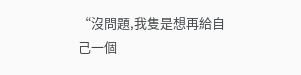“沒問題,我隻是想再給自己一個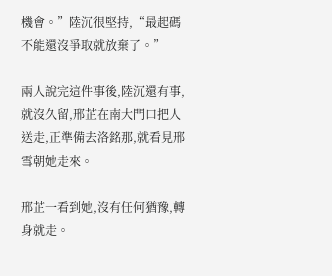機會。”陸沉很堅持,“最起碼不能還沒爭取就放棄了。”

兩人說完這件事後,陸沉還有事,就沒久留,邢芷在南大門口把人送走,正準備去洛銘那,就看見邢雪朝她走來。

邢芷一看到她,沒有任何猶豫,轉身就走。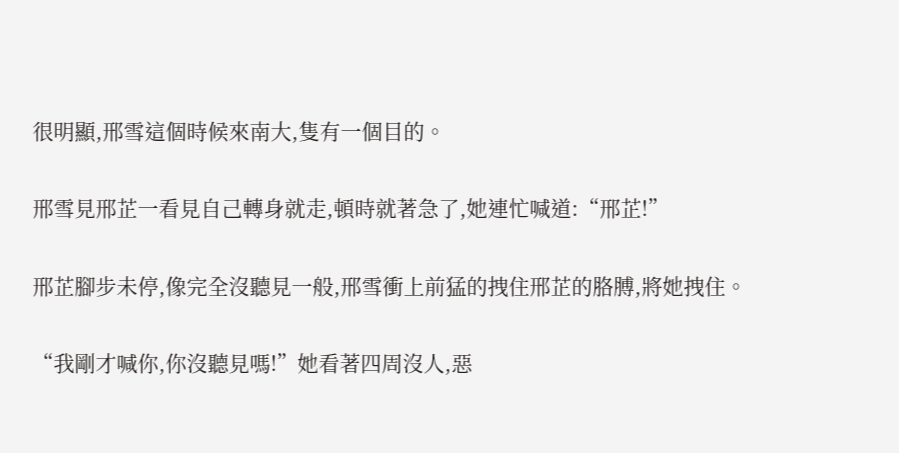很明顯,邢雪這個時候來南大,隻有一個目的。

邢雪見邢芷一看見自己轉身就走,頓時就著急了,她連忙喊道:“邢芷!”

邢芷腳步未停,像完全沒聽見一般,邢雪衝上前猛的拽住邢芷的胳膊,將她拽住。

“我剛才喊你,你沒聽見嗎!”她看著四周沒人,惡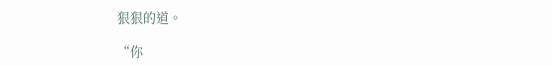狠狠的道。

“你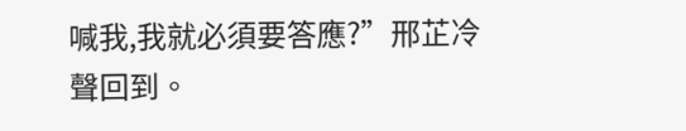喊我,我就必須要答應?”邢芷冷聲回到。